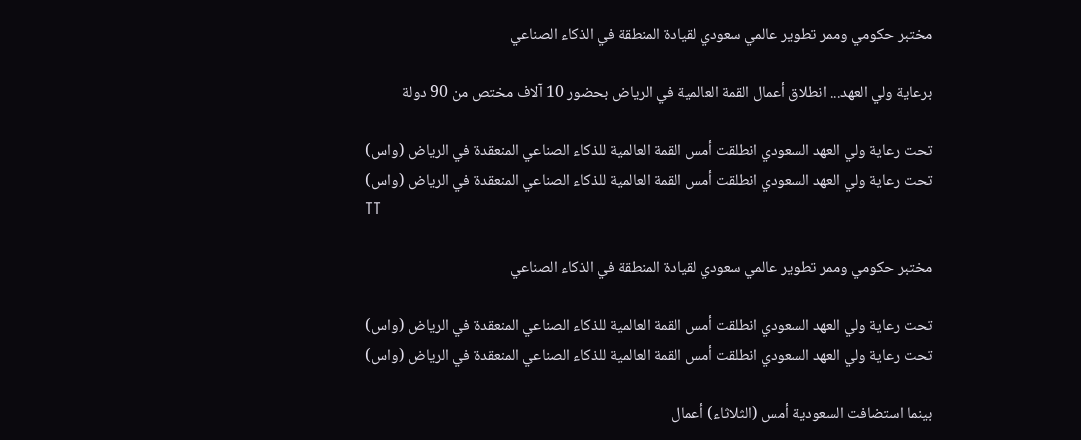مختبر حكومي وممر تطوير عالمي سعودي لقيادة المنطقة في الذكاء الصناعي

برعاية ولي العهد... انطلاق أعمال القمة العالمية في الرياض بحضور 10 آلاف مختص من 90 دولة

تحت رعاية ولي العهد السعودي انطلقت أمس القمة العالمية للذكاء الصناعي المنعقدة في الرياض (واس)
تحت رعاية ولي العهد السعودي انطلقت أمس القمة العالمية للذكاء الصناعي المنعقدة في الرياض (واس)
TT

مختبر حكومي وممر تطوير عالمي سعودي لقيادة المنطقة في الذكاء الصناعي

تحت رعاية ولي العهد السعودي انطلقت أمس القمة العالمية للذكاء الصناعي المنعقدة في الرياض (واس)
تحت رعاية ولي العهد السعودي انطلقت أمس القمة العالمية للذكاء الصناعي المنعقدة في الرياض (واس)

بينما استضافت السعودية أمس (الثلاثاء) أعمال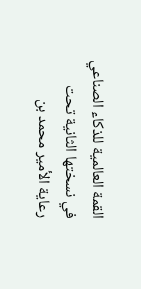القمة العالمية للذكاء الصناعي في نسختها الثانية تحت رعاية الأمير محمد بن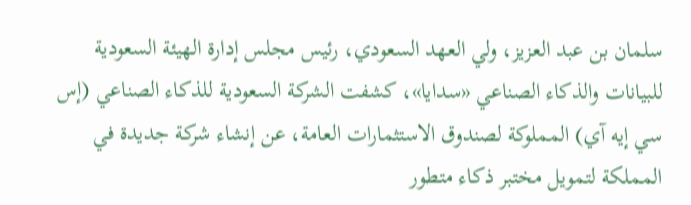سلمان بن عبد العزيز، ولي العهد السعودي، رئيس مجلس إدارة الهيئة السعودية للبيانات والذكاء الصناعي «سدايا»، كشفت الشركة السعودية للذكاء الصناعي (إس سي إيه آي) المملوكة لصندوق الاستثمارات العامة، عن إنشاء شركة جديدة في المملكة لتمويل مختبر ذكاء متطور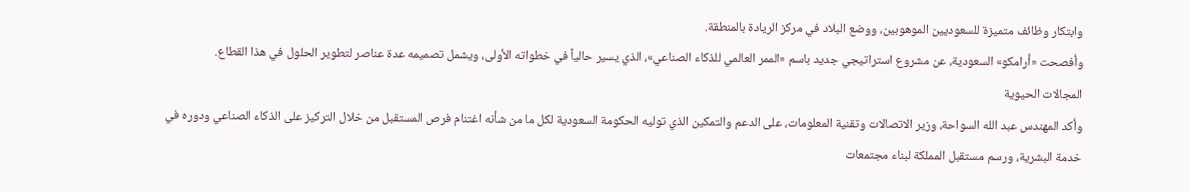وابتكار وظائف متميزة للسعوديين الموهوبين، ووضع البلاد في مركز الريادة بالمنطقة.
وأفصحت «أرامكو» السعودية، عن مشروع استراتيجي جديد باسم «الممر العالمي للذكاء الصناعي»، الذي يسير حالياً في خطواته الأولى، ويشمل تصميمه عدة عناصر لتطوير الحلول في هذا القطاع.
المجالات الحيوية
وأكد المهندس عبد الله السواحة، وزير الاتصالات وتقنية المعلومات، على الدعم والتمكين الذي توليه الحكومة السعودية لكل ما من شأنه اغتنام فرص المستقبل من خلال التركيز على الذكاء الصناعي ودوره في خدمة البشرية، ورسم مستقبل المملكة لبناء مجتمعات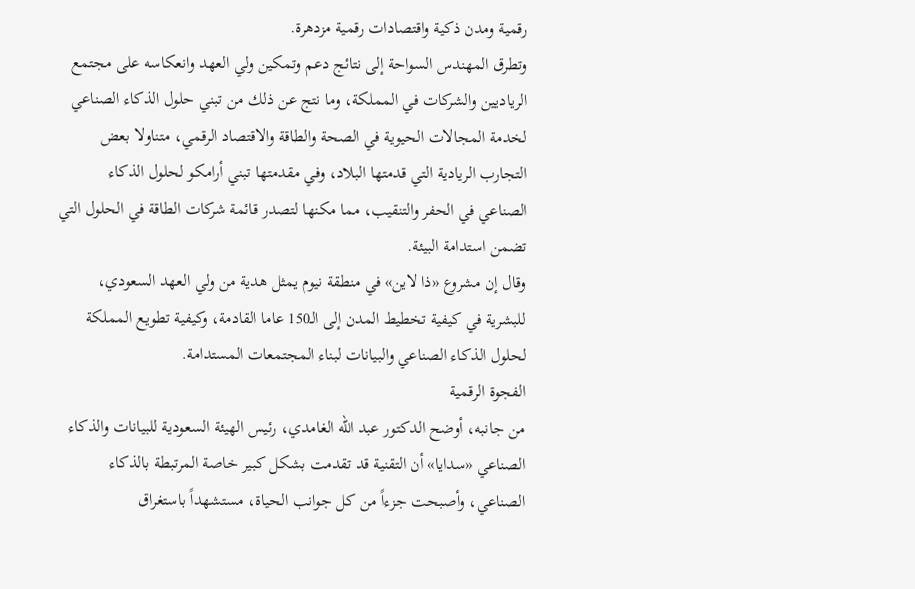رقمية ومدن ذكية واقتصادات رقمية مزدهرة.
وتطرق المهندس السواحة إلى نتائج دعم وتمكين ولي العهد وانعكاسه على مجتمع الرياديين والشركات في المملكة، وما نتج عن ذلك من تبني حلول الذكاء الصناعي لخدمة المجالات الحيوية في الصحة والطاقة والاقتصاد الرقمي، متناولا بعض التجارب الريادية التي قدمتها البلاد، وفي مقدمتها تبني أرامكو لحلول الذكاء الصناعي في الحفر والتنقيب، مما مكنها لتصدر قائمة شركات الطاقة في الحلول التي تضمن استدامة البيئة.
وقال إن مشروع «ذا لاين» في منطقة نيوم يمثل هدية من ولي العهد السعودي، للبشرية في كيفية تخطيط المدن إلى الـ150 عاما القادمة، وكيفية تطويع المملكة لحلول الذكاء الصناعي والبيانات لبناء المجتمعات المستدامة.
الفجوة الرقمية
من جانبه، أوضح الدكتور عبد الله الغامدي، رئيس الهيئة السعودية للبيانات والذكاء الصناعي «سدايا» أن التقنية قد تقدمت بشكل كبير خاصة المرتبطة بالذكاء الصناعي، وأصبحت جزءاً من كل جوانب الحياة، مستشهداً باستغراق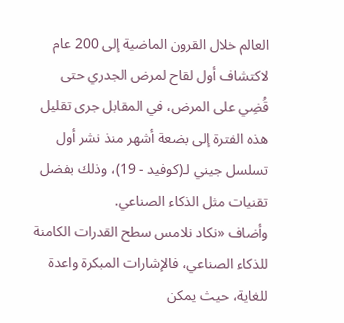العالم خلال القرون الماضية إلى 200 عام لاكتشاف أول لقاح لمرض الجدري حتى قُضِي على المرض، في المقابل جرى تقليل هذه الفترة إلى بضعة أشهر منذ نشر أول تسلسل جيني لـ(كوفيد - 19)، وذلك بفضل تقنيات مثل الذكاء الصناعي.
وأضاف «نكاد نلامس سطح القدرات الكامنة للذكاء الصناعي، فالإشارات المبكرة واعدة للغاية، حيث يمكن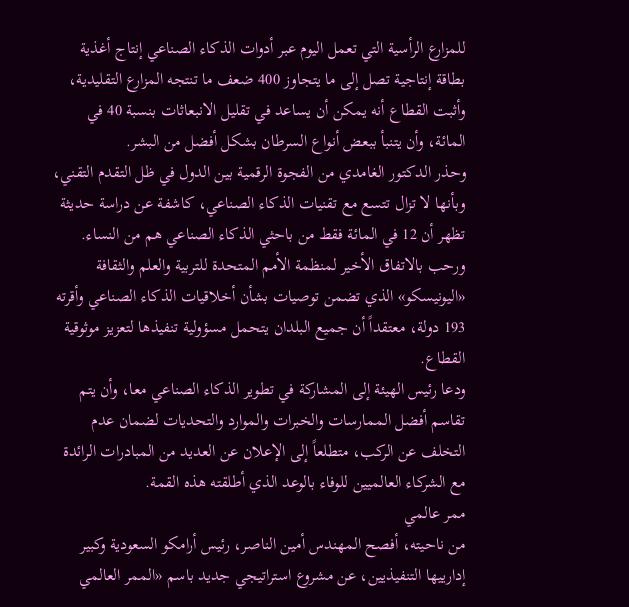للمزارع الرأسية التي تعمل اليوم عبر أدوات الذكاء الصناعي إنتاج أغذية بطاقة إنتاجية تصل إلى ما يتجاوز 400 ضعف ما تنتجه المزارع التقليدية، وأثبت القطاع أنه يمكن أن يساعد في تقليل الانبعاثات بنسبة 40 في المائة، وأن يتنبأ ببعض أنواع السرطان بشكل أفضل من البشر.
وحذر الدكتور الغامدي من الفجوة الرقمية بين الدول في ظل التقدم التقني، وبأنها لا تزال تتسع مع تقنيات الذكاء الصناعي، كاشفة عن دراسة حديثة تظهر أن 12 في المائة فقط من باحثي الذكاء الصناعي هم من النساء.
ورحب بالاتفاق الأخير لمنظمة الأمم المتحدة للتربية والعلم والثقافة «اليونيسكو» الذي تضمن توصيات بشأن أخلاقيات الذكاء الصناعي وأقرته 193 دولة، معتقداً أن جميع البلدان يتحمل مسؤولية تنفيذها لتعزيز موثوقية القطاع.
ودعا رئيس الهيئة إلى المشاركة في تطوير الذكاء الصناعي معا، وأن يتم تقاسم أفضل الممارسات والخبرات والموارد والتحديات لضمان عدم التخلف عن الركب، متطلعاً إلى الإعلان عن العديد من المبادرات الرائدة مع الشركاء العالميين للوفاء بالوعد الذي أطلقته هذه القمة.
ممر عالمي
من ناحيته، أفصح المهندس أمين الناصر، رئيس أرامكو السعودية وكبير إدارييها التنفيذيين، عن مشروع استراتيجي جديد باسم «الممر العالمي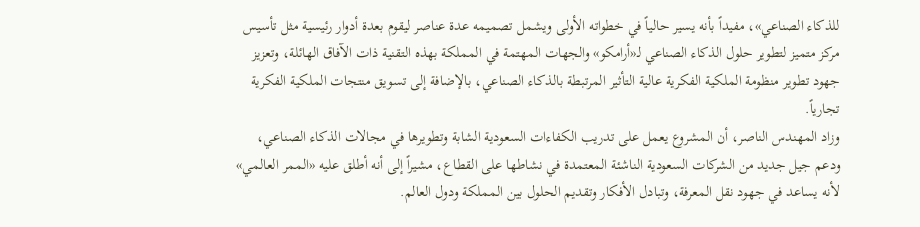للذكاء الصناعي»، مفيداً بأنه يسير حالياً في خطواته الأولى ويشمل تصميمه عدة عناصر ليقوم بعدة أدوار رئيسية مثل تأسيس مركز متميز لتطوير حلول الذكاء الصناعي لـ«أرامكو» والجهات المهتمة في المملكة بهذه التقنية ذات الآفاق الهائلة، وتعزيز جهود تطوير منظومة الملكية الفكرية عالية التأثير المرتبطة بالذكاء الصناعي، بالإضافة إلى تسويق منتجات الملكية الفكرية تجارياً.
وزاد المهندس الناصر، أن المشروع يعمل على تدريب الكفاءات السعودية الشابة وتطويرها في مجالات الذكاء الصناعي، ودعم جيل جديد من الشركات السعودية الناشئة المعتمدة في نشاطها على القطاع، مشيراً إلى أنه أطلق عليه «الممر العالمي» لأنه يساعد في جهود نقل المعرفة، وتبادل الأفكار وتقديم الحلول بين المملكة ودول العالم.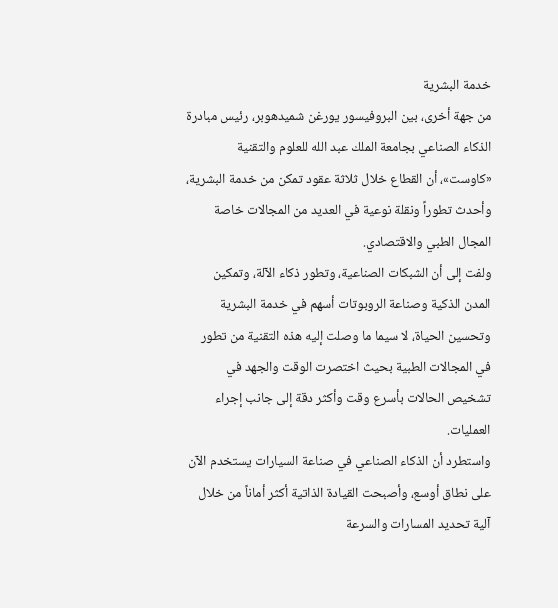خدمة البشرية
من جهة أخرى، بين البروفيسور يورغن شميدهوبر، رئيس مبادرة الذكاء الصناعي بجامعة الملك عبد الله للعلوم والتقنية «كاوست»، أن القطاع خلال ثلاثة عقود تمكن من خدمة البشرية، وأحدث تطوراً ونقلة نوعية في العديد من المجالات خاصة المجال الطبي والاقتصادي.
ولفت إلى أن الشبكات الصناعية، وتطور ذكاء الآلة، وتمكين المدن الذكية وصناعة الروبوتات أسهم في خدمة البشرية وتحسين الحياة، لا سيما ما وصلت إليه هذه التقنية من تطور في المجالات الطبية بحيث اختصرت الوقت والجهد في تشخيص الحالات بأسرع وقت وأكثر دقة إلى جانب إجراء العمليات.
واستطرد أن الذكاء الصناعي في صناعة السيارات يستخدم الآن على نطاق أوسع، وأصبحت القيادة الذاتية أكثر أماناً من خلال آلية تحديد المسارات والسرعة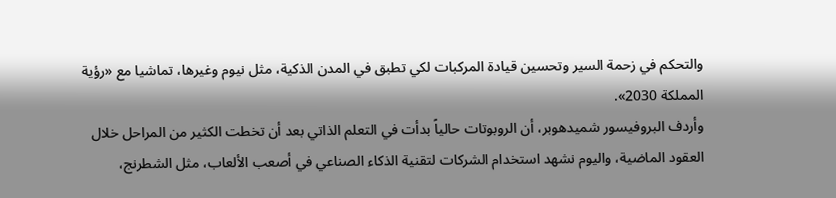والتحكم في زحمة السير وتحسين قيادة المركبات لكي تطبق في المدن الذكية، مثل نيوم وغيرها، تماشيا مع «رؤية المملكة 2030».
وأردف البروفيسور شميدهوبر، أن الروبوتات حالياً بدأت في التعلم الذاتي بعد أن تخطت الكثير من المراحل خلال العقود الماضية، واليوم نشهد استخدام الشركات لتقنية الذكاء الصناعي في أصعب الألعاب، مثل الشطرنج،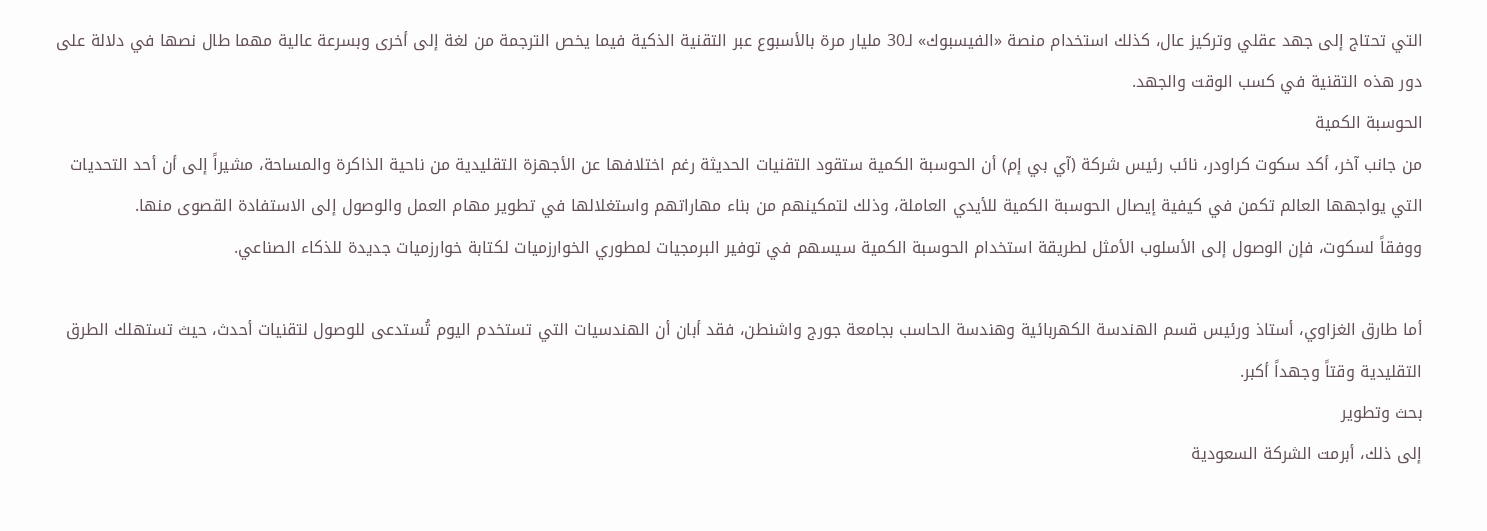التي تحتاج إلى جهد عقلي وتركيز عال، كذلك استخدام منصة «الفيسبوك» لـ30 مليار مرة بالأسبوع عبر التقنية الذكية فيما يخص الترجمة من لغة إلى أخرى وبسرعة عالية مهما طال نصها في دلالة على دور هذه التقنية في كسب الوقت والجهد.
الحوسبة الكمية
من جانب آخر، أكد سكوت كراودر، نائب رئيس شركة (آي بي إم) أن الحوسبة الكمية ستقود التقنيات الحديثة رغم اختلافها عن الأجهزة التقليدية من ناحية الذاكرة والمساحة، مشيراً إلى أن أحد التحديات التي يواجهها العالم تكمن في كيفية إيصال الحوسبة الكمية للأيدي العاملة، وذلك لتمكينهم من بناء مهاراتهم واستغلالها في تطوير مهام العمل والوصول إلى الاستفادة القصوى منها.
ووفقاً لسكوت، فإن الوصول إلى الأسلوب الأمثل لطريقة استخدام الحوسبة الكمية سيسهم في توفير البرمجيات لمطوري الخوارزميات لكتابة خوارزميات جديدة للذكاء الصناعي.

أما طارق الغزاوي، أستاذ ورئيس قسم الهندسة الكهربائية وهندسة الحاسب بجامعة جورج واشنطن، فقد أبان أن الهندسيات التي تستخدم اليوم تُستدعى للوصول لتقنيات أحدث، حيث تستهلك الطرق التقليدية وقتاً وجهداً أكبر.
بحث وتطوير
إلى ذلك، أبرمت الشركة السعودية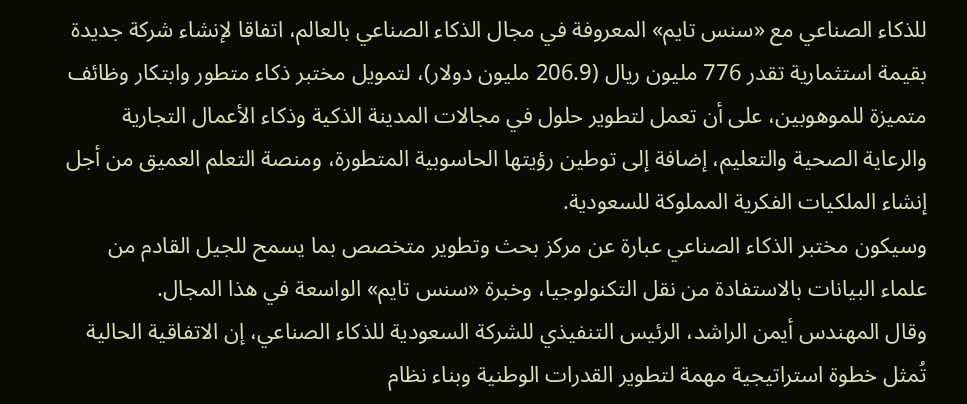للذكاء الصناعي مع «سنس تايم» المعروفة في مجال الذكاء الصناعي بالعالم، اتفاقا لإنشاء شركة جديدة بقيمة استثمارية تقدر 776 مليون ريال (206.9 مليون دولار)، لتمويل مختبر ذكاء متطور وابتكار وظائف متميزة للموهوبين، على أن تعمل لتطوير حلول في مجالات المدينة الذكية وذكاء الأعمال التجارية والرعاية الصحية والتعليم، إضافة إلى توطين رؤيتها الحاسوبية المتطورة، ومنصة التعلم العميق من أجل إنشاء الملكيات الفكرية المملوكة للسعودية.
وسيكون مختبر الذكاء الصناعي عبارة عن مركز بحث وتطوير متخصص بما يسمح للجيل القادم من علماء البيانات بالاستفادة من نقل التكنولوجيا، وخبرة «سنس تايم» الواسعة في هذا المجال.
وقال المهندس أيمن الراشد، الرئيس التنفيذي للشركة السعودية للذكاء الصناعي، إن الاتفاقية الحالية تُمثل خطوة استراتيجية مهمة لتطوير القدرات الوطنية وبناء نظام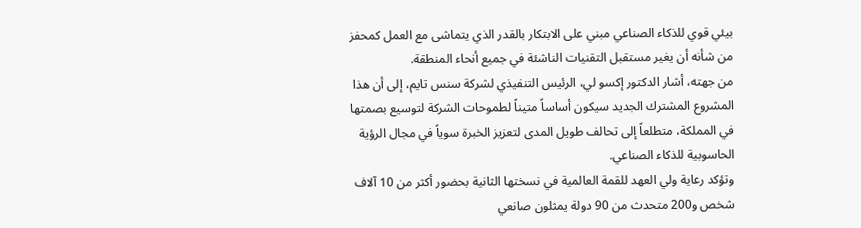بيئي قوي للذكاء الصناعي مبني على الابتكار بالقدر الذي يتماشى مع العمل كمحفز من شأنه أن يغير مستقبل التقنيات الناشئة في جميع أنحاء المنطقة.
من جهته، أشار الدكتور إكسو لي، الرئيس التنفيذي لشركة سنس تايم، إلى أن هذا المشروع المشترك الجديد سيكون أساساً متيناً لطموحات الشركة لتوسيع بصمتها في المملكة، متطلعاً إلى تحالف طويل المدى لتعزيز الخبرة سوياً في مجال الرؤية الحاسوبية للذكاء الصناعي.
وتؤكد رعاية ولي العهد للقمة العالمية في نسختها الثانية بحضور أكثر من 10 آلاف شخص و200 متحدث من 90 دولة يمثلون صانعي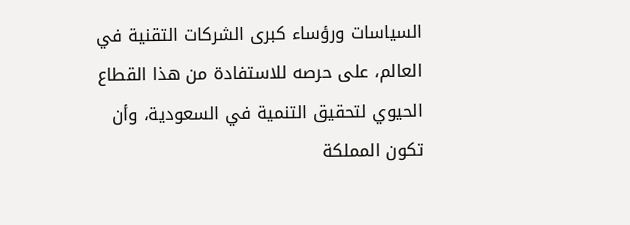السياسات ورؤساء كبرى الشركات التقنية في العالم، على حرصه للاستفادة من هذا القطاع الحيوي لتحقيق التنمية في السعودية، وأن تكون المملكة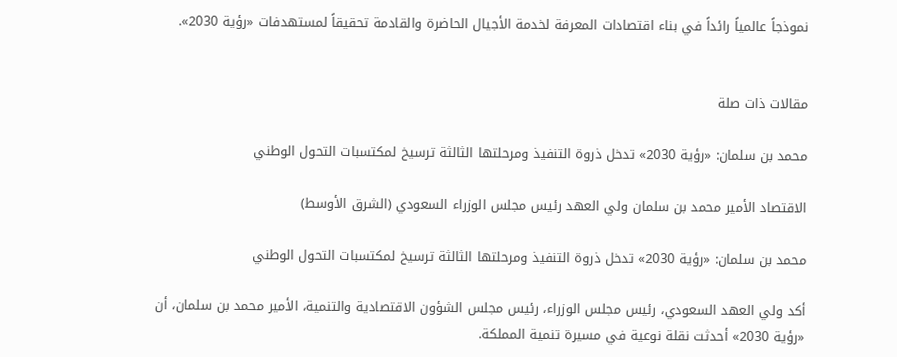نموذجاً عالمياً رائداً في بناء اقتصادات المعرفة لخدمة الأجيال الحاضرة والقادمة تحقيقاً لمستهدفات «رؤية 2030».


مقالات ذات صلة

محمد بن سلمان: «رؤية 2030» تدخل ذروة التنفيذ ومرحلتها الثالثة ترسيخ لمكتسبات التحول الوطني

الاقتصاد الأمير محمد بن سلمان ولي العهد رئيس مجلس الوزراء السعودي (الشرق الأوسط)

محمد بن سلمان: «رؤية 2030» تدخل ذروة التنفيذ ومرحلتها الثالثة ترسيخ لمكتسبات التحول الوطني

أكد ولي العهد السعودي، رئيس مجلس الوزراء، رئيس مجلس الشؤون الاقتصادية والتنمية، الأمير محمد بن سلمان، أن «رؤية 2030» أحدثت نقلة نوعية في مسيرة تنمية المملكة.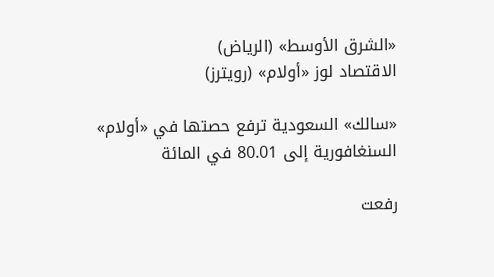«الشرق الأوسط» (الرياض)
الاقتصاد لوز «أولام» (رويترز)

«سالك» السعودية ترفع حصتها في «أولام» السنغافورية إلى 80.01 في المائة

رفعت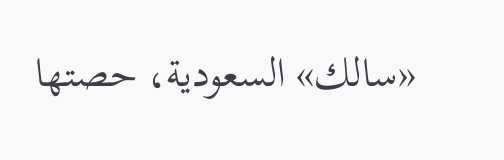«سالك» السعودية، حصتها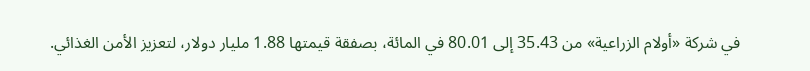في شركة «أولام الزراعية» من 35.43 إلى 80.01 في المائة، بصفقة قيمتها 1.88 مليار دولار، لتعزيز الأمن الغذائي.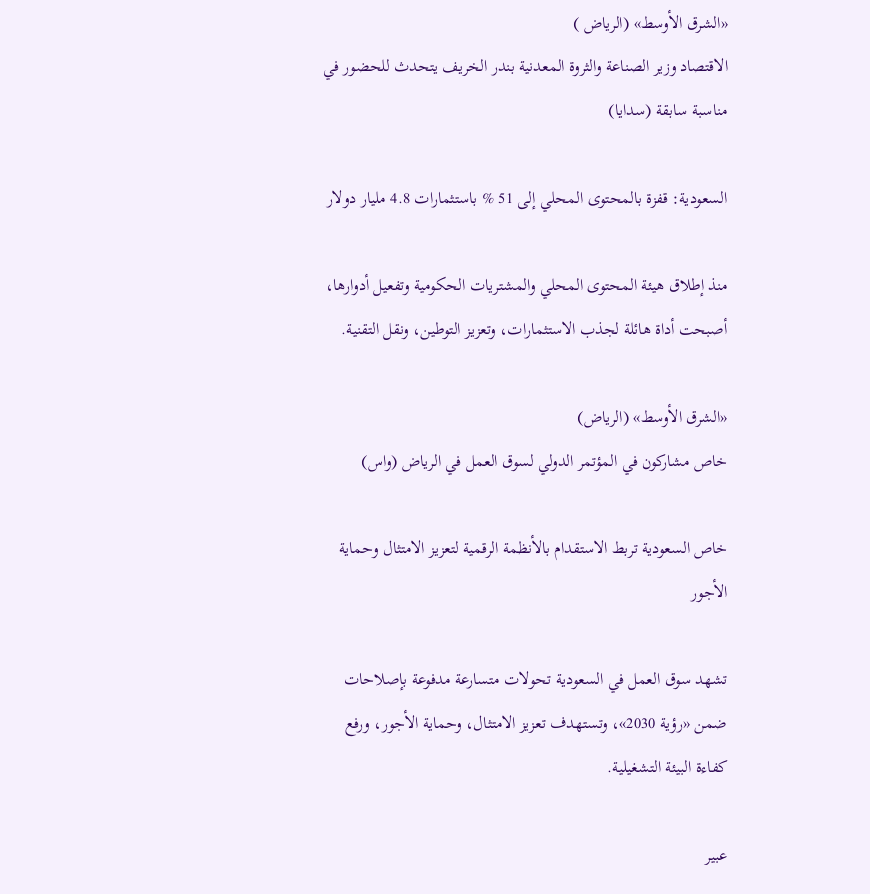«الشرق الأوسط» (الرياض )
الاقتصاد وزير الصناعة والثروة المعدنية بندر الخريف يتحدث للحضور في مناسبة سابقة (سدايا)

السعودية: قفزة بالمحتوى المحلي إلى 51 % باستثمارات 4.8 مليار دولار

منذ إطلاق هيئة المحتوى المحلي والمشتريات الحكومية وتفعيل أدوارها، أصبحت أداة هائلة لجذب الاستثمارات، وتعزيز التوطين، ونقل التقنية.

«الشرق الأوسط» (الرياض)
خاص مشاركون في المؤتمر الدولي لسوق العمل في الرياض (واس)

خاص السعودية تربط الاستقدام بالأنظمة الرقمية لتعزيز الامتثال وحماية الأجور

تشهد سوق العمل في السعودية تحولات متسارعة مدفوعة بإصلاحات ضمن «رؤية 2030»، وتستهدف تعزيز الامتثال، وحماية الأجور، ورفع كفاءة البيئة التشغيلية.

عبير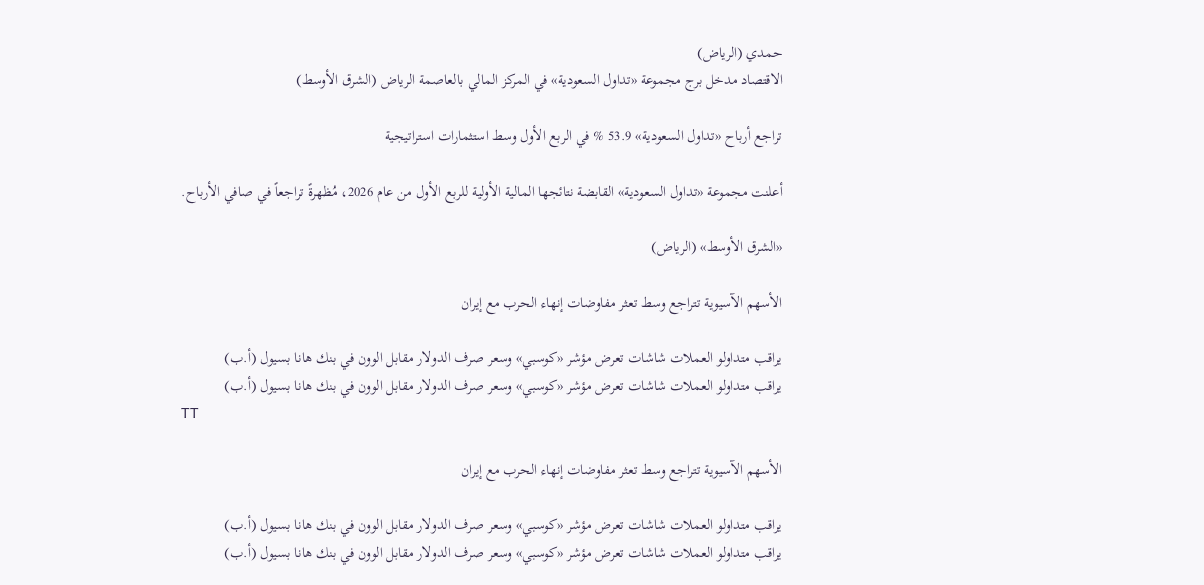حمدي (الرياض)
الاقتصاد مدخل برج مجموعة «تداول السعودية» في المركز المالي بالعاصمة الرياض (الشرق الأوسط)

تراجع أرباح «تداول السعودية» 53.9 % في الربع الأول وسط استثمارات استراتيجية

أعلنت مجموعة «تداول السعودية» القابضة نتائجها المالية الأولية للربع الأول من عام 2026، مُظهرةً تراجعاً في صافي الأرباح.

«الشرق الأوسط» (الرياض)

الأسهم الآسيوية تتراجع وسط تعثر مفاوضات إنهاء الحرب مع إيران

يراقب متداولو العملات شاشات تعرض مؤشر «كوسبي» وسعر صرف الدولار مقابل الوون في بنك هانا بسيول (أ.ب)
يراقب متداولو العملات شاشات تعرض مؤشر «كوسبي» وسعر صرف الدولار مقابل الوون في بنك هانا بسيول (أ.ب)
TT

الأسهم الآسيوية تتراجع وسط تعثر مفاوضات إنهاء الحرب مع إيران

يراقب متداولو العملات شاشات تعرض مؤشر «كوسبي» وسعر صرف الدولار مقابل الوون في بنك هانا بسيول (أ.ب)
يراقب متداولو العملات شاشات تعرض مؤشر «كوسبي» وسعر صرف الدولار مقابل الوون في بنك هانا بسيول (أ.ب)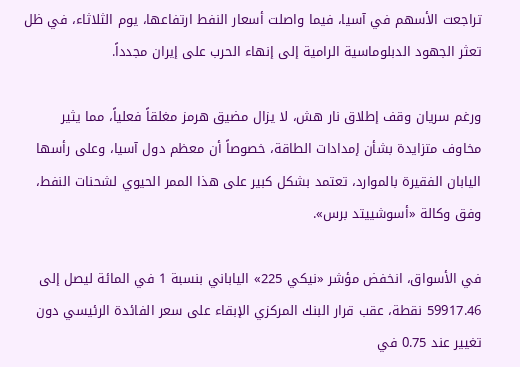تراجعت الأسهم في آسيا، فيما واصلت أسعار النفط ارتفاعها، يوم الثلاثاء، في ظل تعثر الجهود الدبلوماسية الرامية إلى إنهاء الحرب على إيران مجدداً.

ورغم سريان وقف إطلاق نار هش، لا يزال مضيق هرمز مغلقاً فعلياً، مما يثير مخاوف متزايدة بشأن إمدادات الطاقة، خصوصاً أن معظم دول آسيا، وعلى رأسها اليابان الفقيرة بالموارد، تعتمد بشكل كبير على هذا الممر الحيوي لشحنات النفط، وفق وكالة «أسوشييتد برس».

في الأسواق، انخفض مؤشر «نيكي 225» الياباني بنسبة 1 في المائة ليصل إلى 59917.46 نقطة، عقب قرار البنك المركزي الإبقاء على سعر الفائدة الرئيسي دون تغيير عند 0.75 في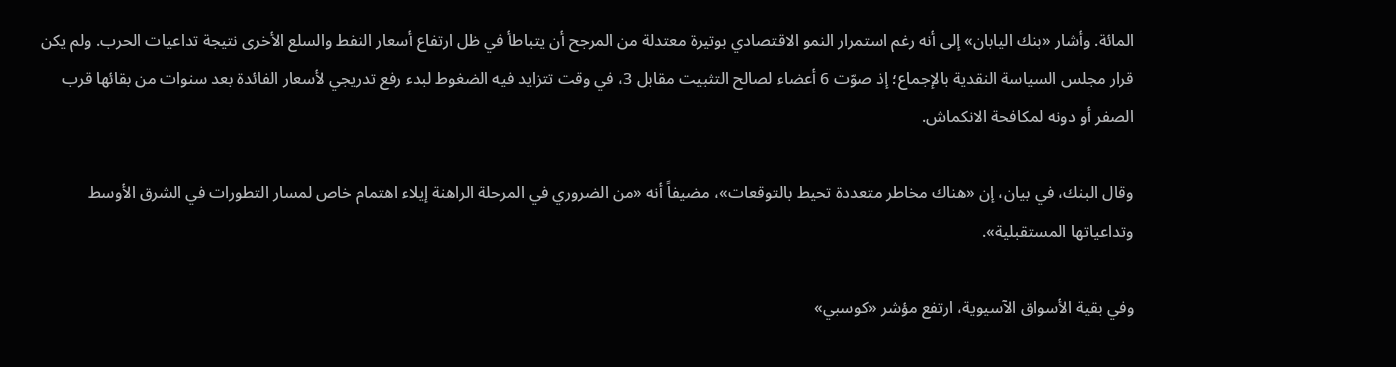المائة. وأشار «بنك اليابان» إلى أنه رغم استمرار النمو الاقتصادي بوتيرة معتدلة من المرجح أن يتباطأ في ظل ارتفاع أسعار النفط والسلع الأخرى نتيجة تداعيات الحرب. ولم يكن قرار مجلس السياسة النقدية بالإجماع؛ إذ صوّت 6 أعضاء لصالح التثبيت مقابل 3، في وقت تتزايد فيه الضغوط لبدء رفع تدريجي لأسعار الفائدة بعد سنوات من بقائها قرب الصفر أو دونه لمكافحة الانكماش.

وقال البنك، في بيان، إن «هناك مخاطر متعددة تحيط بالتوقعات»، مضيفاً أنه «من الضروري في المرحلة الراهنة إيلاء اهتمام خاص لمسار التطورات في الشرق الأوسط وتداعياتها المستقبلية».

وفي بقية الأسواق الآسيوية، ارتفع مؤشر «كوسبي»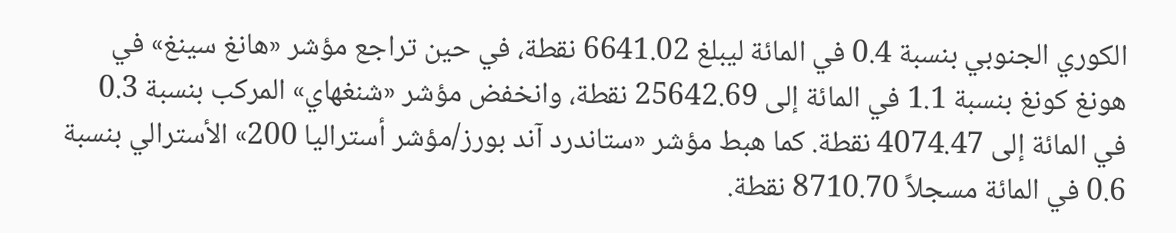الكوري الجنوبي بنسبة 0.4 في المائة ليبلغ 6641.02 نقطة، في حين تراجع مؤشر «هانغ سينغ» في هونغ كونغ بنسبة 1.1 في المائة إلى 25642.69 نقطة، وانخفض مؤشر «شنغهاي» المركب بنسبة 0.3 في المائة إلى 4074.47 نقطة. كما هبط مؤشر «ستاندرد آند بورز/مؤشر أستراليا 200» الأسترالي بنسبة 0.6 في المائة مسجلاً 8710.70 نقطة.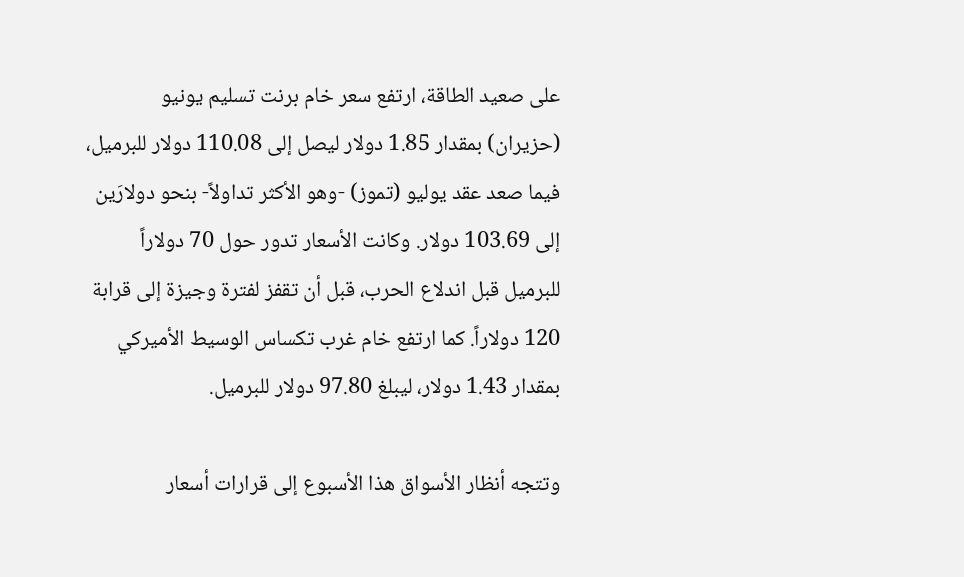على صعيد الطاقة، ارتفع سعر خام برنت تسليم يونيو (حزيران) بمقدار 1.85 دولار ليصل إلى 110.08 دولار للبرميل، فيما صعد عقد يوليو (تموز) -وهو الأكثر تداولاً- بنحو دولارَين إلى 103.69 دولار. وكانت الأسعار تدور حول 70 دولاراً للبرميل قبل اندلاع الحرب، قبل أن تقفز لفترة وجيزة إلى قرابة 120 دولاراً. كما ارتفع خام غرب تكساس الوسيط الأميركي بمقدار 1.43 دولار، ليبلغ 97.80 دولار للبرميل.

وتتجه أنظار الأسواق هذا الأسبوع إلى قرارات أسعار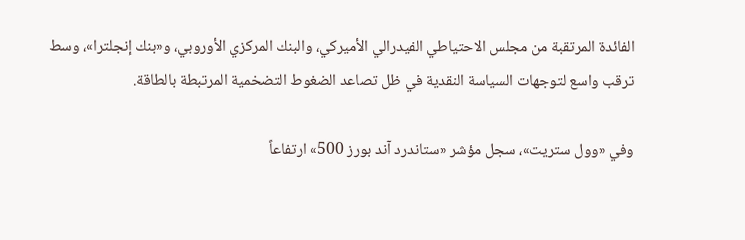الفائدة المرتقبة من مجلس الاحتياطي الفيدرالي الأميركي، والبنك المركزي الأوروبي، و«بنك إنجلترا»، وسط ترقب واسع لتوجهات السياسة النقدية في ظل تصاعد الضغوط التضخمية المرتبطة بالطاقة.

وفي «وول ستريت»، سجل مؤشر «ستاندرد آند بورز 500» ارتفاعاً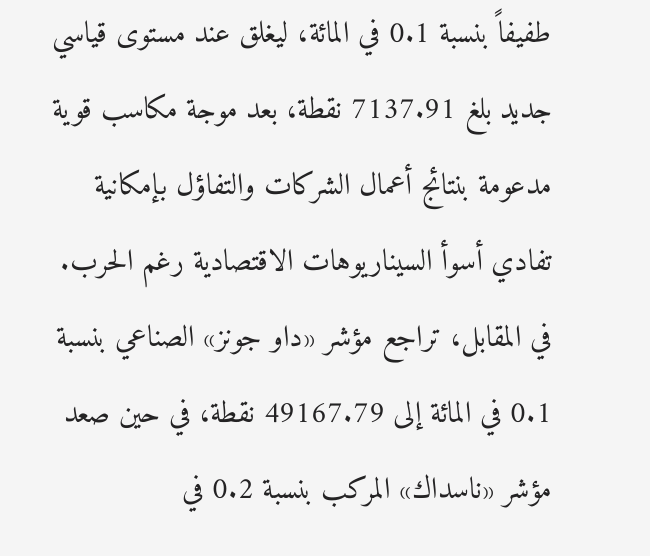طفيفاً بنسبة 0.1 في المائة، ليغلق عند مستوى قياسي جديد بلغ 7137.91 نقطة، بعد موجة مكاسب قوية مدعومة بنتائج أعمال الشركات والتفاؤل بإمكانية تفادي أسوأ السيناريوهات الاقتصادية رغم الحرب. في المقابل، تراجع مؤشر «داو جونز» الصناعي بنسبة 0.1 في المائة إلى 49167.79 نقطة، في حين صعد مؤشر «ناسداك» المركب بنسبة 0.2 في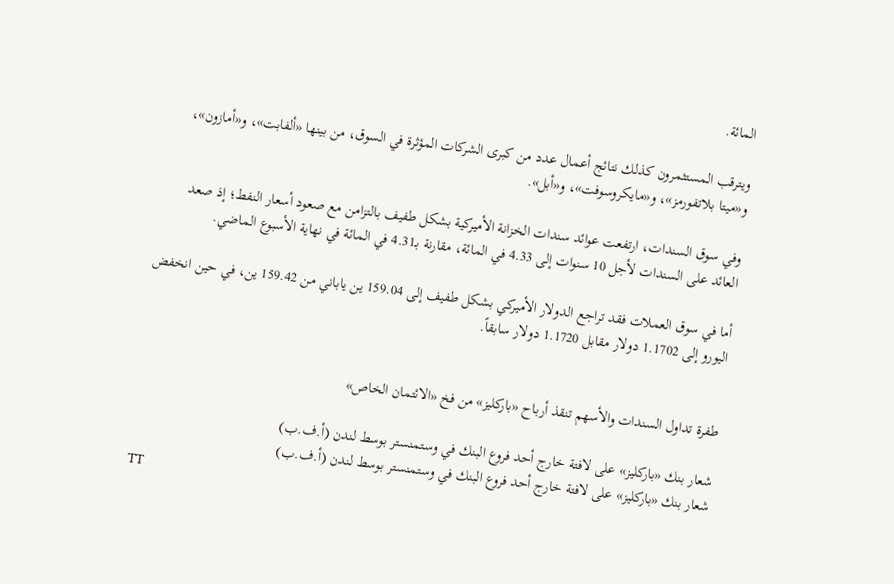المائة.

ويترقب المستثمرون كذلك نتائج أعمال عدد من كبرى الشركات المؤثرة في السوق، من بينها «ألفابت»، و«أمازون»، و«ميتا بلاتفورمز»، و«مايكروسوفت»، و«أبل».

وفي سوق السندات، ارتفعت عوائد سندات الخزانة الأميركية بشكل طفيف بالتزامن مع صعود أسعار النفط؛ إذ صعد العائد على السندات لأجل 10 سنوات إلى 4.33 في المائة، مقارنة بـ4.31 في المائة في نهاية الأسبوع الماضي.

أما في سوق العملات فقد تراجع الدولار الأميركي بشكل طفيف إلى 159.04 ين ياباني من 159.42 ين، في حين انخفض اليورو إلى 1.1702 دولار مقابل 1.1720 دولار سابقاً.


طفرة تداول السندات والأسهم تنقذ أرباح «باركليز» من فخ «الائتمان الخاص»

شعار بنك «باركليز» على لافتة خارج أحد فروع البنك في وستمنستر بوسط لندن (أ.ف.ب)
شعار بنك «باركليز» على لافتة خارج أحد فروع البنك في وستمنستر بوسط لندن (أ.ف.ب)
TT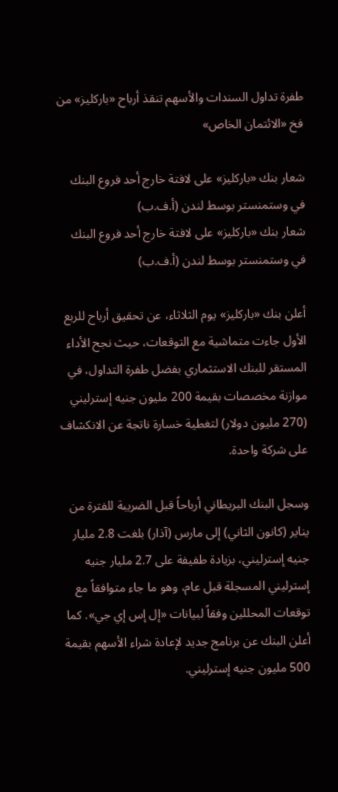طفرة تداول السندات والأسهم تنقذ أرباح «باركليز» من فخ «الائتمان الخاص»

شعار بنك «باركليز» على لافتة خارج أحد فروع البنك في وستمنستر بوسط لندن (أ.ف.ب)
شعار بنك «باركليز» على لافتة خارج أحد فروع البنك في وستمنستر بوسط لندن (أ.ف.ب)

أعلن بنك «باركليز» يوم الثلاثاء، عن تحقيق أرباح للربع الأول جاءت متماشية مع التوقعات، حيث نجح الأداء المستقر للبنك الاستثماري بفضل طفرة التداول، في موازنة مخصصات بقيمة 200 مليون جنيه إسترليني (270 مليون دولار) لتغطية خسارة ناتجة عن الانكشاف على شركة واحدة.

وسجل البنك البريطاني أرباحاً قبل الضريبة للفترة من يناير (كانون الثاني) إلى مارس (آذار) بلغت 2.8 مليار جنيه إسترليني، بزيادة طفيفة على 2.7 مليار جنيه إسترليني المسجلة قبل عام، وهو ما جاء متوافقاً مع توقعات المحللين وفقاً لبيانات «إل إس إي جي». كما أعلن البنك عن برنامج جديد لإعادة شراء الأسهم بقيمة 500 مليون جنيه إسترليني.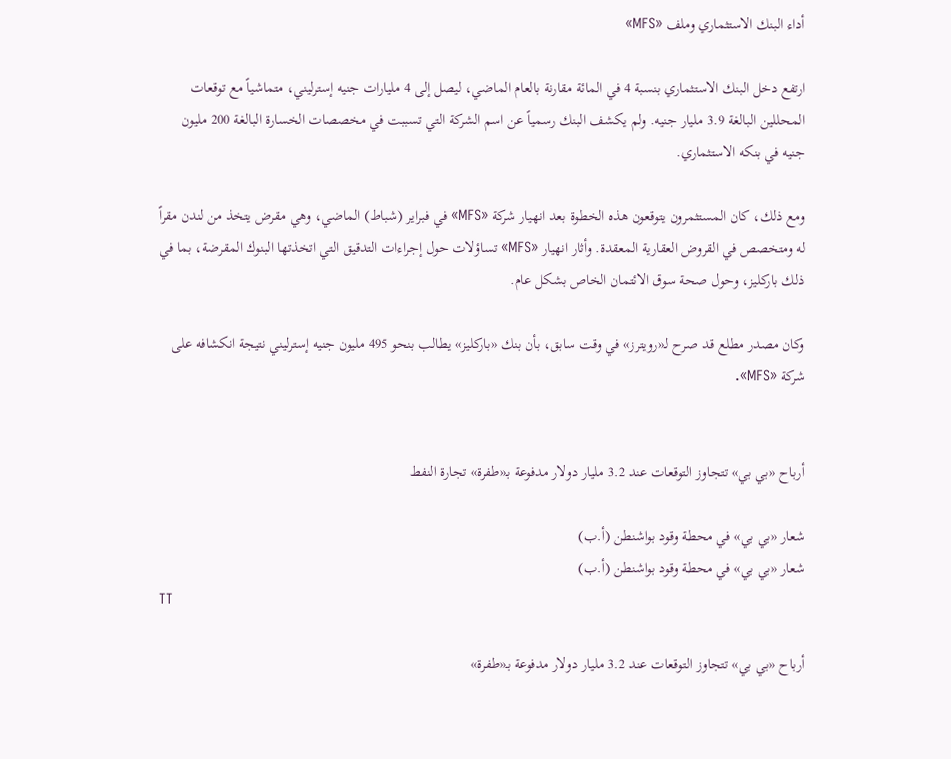أداء البنك الاستثماري وملف «MFS»

ارتفع دخل البنك الاستثماري بنسبة 4 في المائة مقارنة بالعام الماضي، ليصل إلى 4 مليارات جنيه إسترليني، متماشياً مع توقعات المحللين البالغة 3.9 مليار جنيه. ولم يكشف البنك رسمياً عن اسم الشركة التي تسببت في مخصصات الخسارة البالغة 200 مليون جنيه في بنكه الاستثماري.

ومع ذلك، كان المستثمرون يتوقعون هذه الخطوة بعد انهيار شركة «MFS» في فبراير (شباط) الماضي، وهي مقرض يتخذ من لندن مقراً له ومتخصص في القروض العقارية المعقدة. وأثار انهيار «MFS» تساؤلات حول إجراءات التدقيق التي اتخذتها البنوك المقرضة، بما في ذلك باركليز، وحول صحة سوق الائتمان الخاص بشكل عام.

وكان مصدر مطلع قد صرح لـ«رويترز» في وقت سابق، بأن بنك «باركليز» يطالب بنحو 495 مليون جنيه إسترليني نتيجة انكشافه على شركة «MFS».


أرباح «بي بي» تتجاوز التوقعات عند 3.2 مليار دولار مدفوعة بـ«طفرة» تجارة النفط

شعار «بي بي» في محطة وقود بواشنطن (أ.ب)
شعار «بي بي» في محطة وقود بواشنطن (أ.ب)
TT

أرباح «بي بي» تتجاوز التوقعات عند 3.2 مليار دولار مدفوعة بـ«طفرة»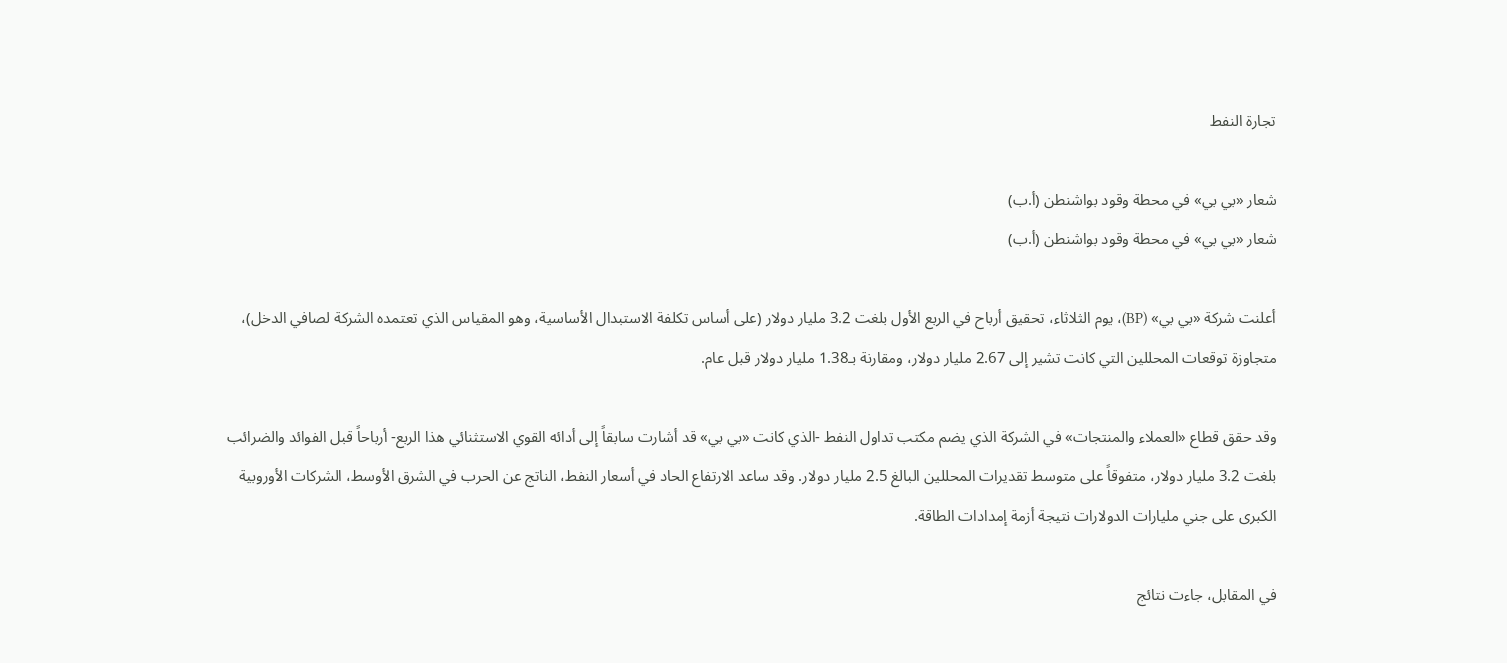تجارة النفط

شعار «بي بي» في محطة وقود بواشنطن (أ.ب)
شعار «بي بي» في محطة وقود بواشنطن (أ.ب)

أعلنت شركة «بي بي» (BP)، يوم الثلاثاء، تحقيق أرباح في الربع الأول بلغت 3.2 مليار دولار (على أساس تكلفة الاستبدال الأساسية، وهو المقياس الذي تعتمده الشركة لصافي الدخل)، متجاوزة توقعات المحللين التي كانت تشير إلى 2.67 مليار دولار، ومقارنة بـ1.38 مليار دولار قبل عام.

وقد حقق قطاع «العملاء والمنتجات» في الشركة الذي يضم مكتب تداول النفط -الذي كانت «بي بي» قد أشارت سابقاً إلى أدائه القوي الاستثنائي هذا الربع- أرباحاً قبل الفوائد والضرائب بلغت 3.2 مليار دولار، متفوقاً على متوسط تقديرات المحللين البالغ 2.5 مليار دولار. وقد ساعد الارتفاع الحاد في أسعار النفط، الناتج عن الحرب في الشرق الأوسط، الشركات الأوروبية الكبرى على جني مليارات الدولارات نتيجة أزمة إمدادات الطاقة.

في المقابل، جاءت نتائج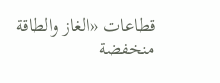قطاعات «الغاز والطاقة منخفضة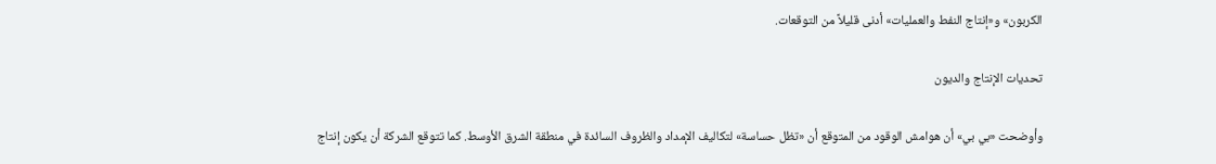الكربون» و«إنتاج النفط والعمليات» أدنى قليلاً من التوقعات.

تحديات الإنتاج والديون

وأوضحت «بي بي» أن هوامش الوقود من المتوقع أن «تظل حساسة» لتكاليف الإمداد والظروف السائدة في منطقة الشرق الأوسط. كما تتوقع الشركة أن يكون إنتاج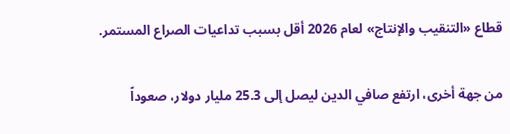قطاع «التنقيب والإنتاج» لعام 2026 أقل بسبب تداعيات الصراع المستمر.

من جهة أخرى، ارتفع صافي الدين ليصل إلى 25.3 مليار دولار، صعوداً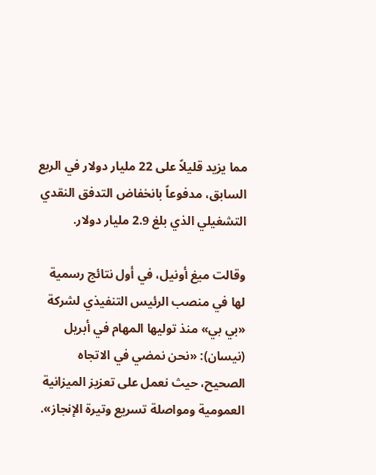مما يزيد قليلاً على 22 مليار دولار في الربع السابق، مدفوعاً بانخفاض التدفق النقدي التشغيلي الذي بلغ 2.9 مليار دولار.

وقالت ميغ أونيل، في أول نتائج رسمية لها في منصب الرئيس التنفيذي لشركة «بي بي» منذ توليها المهام في أبريل (نيسان): «نحن نمضي في الاتجاه الصحيح، حيث نعمل على تعزيز الميزانية العمومية ومواصلة تسريع وتيرة الإنجاز».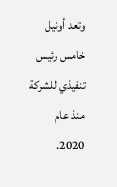وتعد أونيل خامس رئيس تنفيذي للشركة منذ عام 2020.